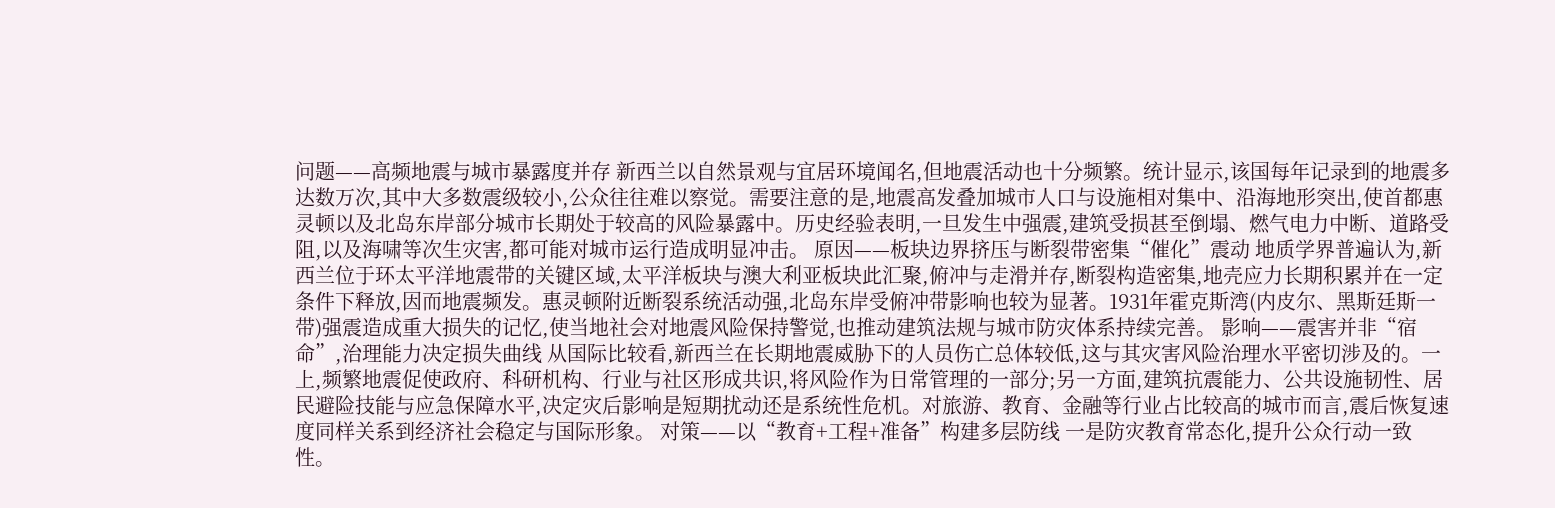问题——高频地震与城市暴露度并存 新西兰以自然景观与宜居环境闻名,但地震活动也十分频繁。统计显示,该国每年记录到的地震多达数万次,其中大多数震级较小,公众往往难以察觉。需要注意的是,地震高发叠加城市人口与设施相对集中、沿海地形突出,使首都惠灵顿以及北岛东岸部分城市长期处于较高的风险暴露中。历史经验表明,一旦发生中强震,建筑受损甚至倒塌、燃气电力中断、道路受阻,以及海啸等次生灾害,都可能对城市运行造成明显冲击。 原因——板块边界挤压与断裂带密集“催化”震动 地质学界普遍认为,新西兰位于环太平洋地震带的关键区域,太平洋板块与澳大利亚板块此汇聚,俯冲与走滑并存,断裂构造密集,地壳应力长期积累并在一定条件下释放,因而地震频发。惠灵顿附近断裂系统活动强,北岛东岸受俯冲带影响也较为显著。1931年霍克斯湾(内皮尔、黑斯廷斯一带)强震造成重大损失的记忆,使当地社会对地震风险保持警觉,也推动建筑法规与城市防灾体系持续完善。 影响——震害并非“宿命”,治理能力决定损失曲线 从国际比较看,新西兰在长期地震威胁下的人员伤亡总体较低,这与其灾害风险治理水平密切涉及的。一上,频繁地震促使政府、科研机构、行业与社区形成共识,将风险作为日常管理的一部分;另一方面,建筑抗震能力、公共设施韧性、居民避险技能与应急保障水平,决定灾后影响是短期扰动还是系统性危机。对旅游、教育、金融等行业占比较高的城市而言,震后恢复速度同样关系到经济社会稳定与国际形象。 对策——以“教育+工程+准备”构建多层防线 一是防灾教育常态化,提升公众行动一致性。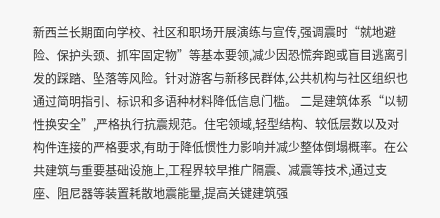新西兰长期面向学校、社区和职场开展演练与宣传,强调震时“就地避险、保护头颈、抓牢固定物”等基本要领,减少因恐慌奔跑或盲目逃离引发的踩踏、坠落等风险。针对游客与新移民群体,公共机构与社区组织也通过简明指引、标识和多语种材料降低信息门槛。 二是建筑体系“以韧性换安全”,严格执行抗震规范。住宅领域,轻型结构、较低层数以及对构件连接的严格要求,有助于降低惯性力影响并减少整体倒塌概率。在公共建筑与重要基础设施上,工程界较早推广隔震、减震等技术,通过支座、阻尼器等装置耗散地震能量,提高关键建筑强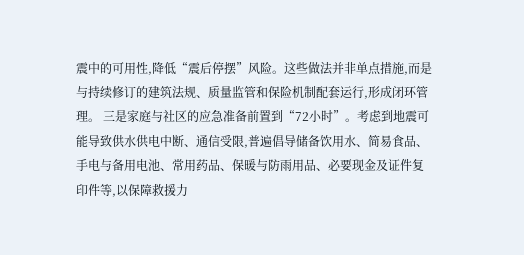震中的可用性,降低“震后停摆”风险。这些做法并非单点措施,而是与持续修订的建筑法规、质量监管和保险机制配套运行,形成闭环管理。 三是家庭与社区的应急准备前置到“72小时”。考虑到地震可能导致供水供电中断、通信受限,普遍倡导储备饮用水、简易食品、手电与备用电池、常用药品、保暖与防雨用品、必要现金及证件复印件等,以保障救援力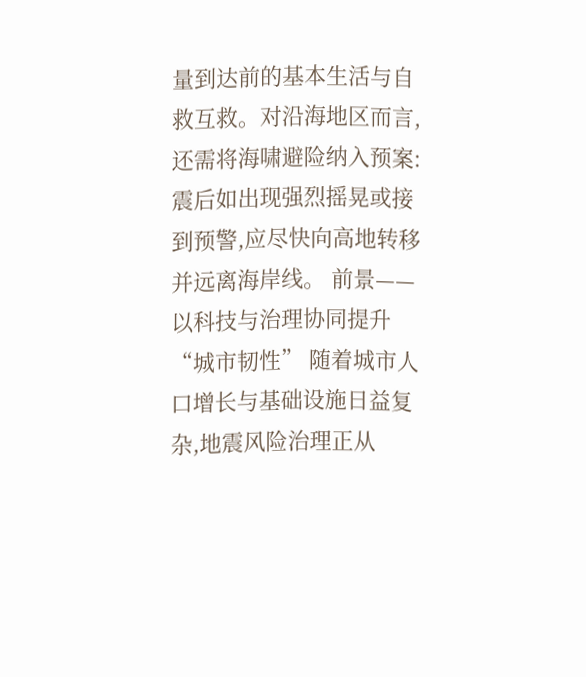量到达前的基本生活与自救互救。对沿海地区而言,还需将海啸避险纳入预案:震后如出现强烈摇晃或接到预警,应尽快向高地转移并远离海岸线。 前景——以科技与治理协同提升“城市韧性” 随着城市人口增长与基础设施日益复杂,地震风险治理正从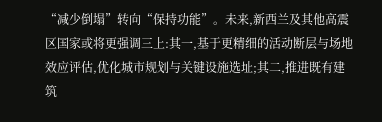“减少倒塌”转向“保持功能”。未来,新西兰及其他高震区国家或将更强调三上:其一,基于更精细的活动断层与场地效应评估,优化城市规划与关键设施选址;其二,推进既有建筑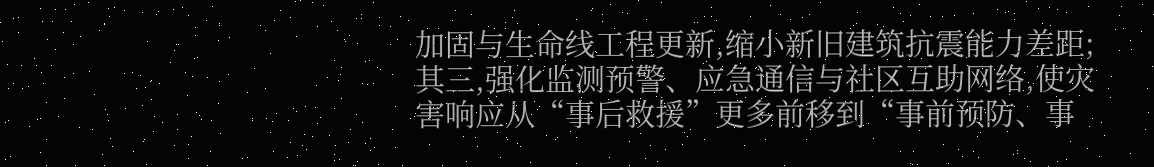加固与生命线工程更新,缩小新旧建筑抗震能力差距;其三,强化监测预警、应急通信与社区互助网络,使灾害响应从“事后救援”更多前移到“事前预防、事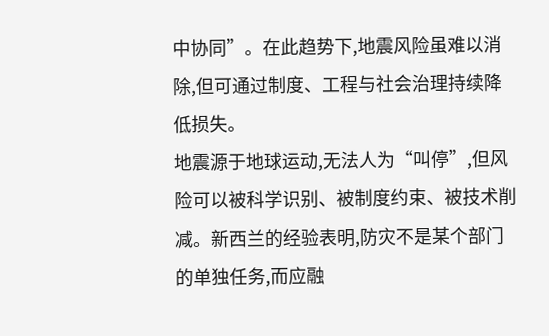中协同”。在此趋势下,地震风险虽难以消除,但可通过制度、工程与社会治理持续降低损失。
地震源于地球运动,无法人为“叫停”,但风险可以被科学识别、被制度约束、被技术削减。新西兰的经验表明,防灾不是某个部门的单独任务,而应融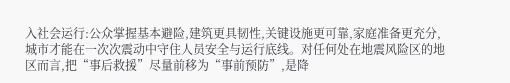入社会运行:公众掌握基本避险,建筑更具韧性,关键设施更可靠,家庭准备更充分,城市才能在一次次震动中守住人员安全与运行底线。对任何处在地震风险区的地区而言,把“事后救援”尽量前移为“事前预防”,是降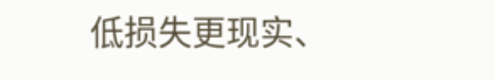低损失更现实、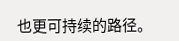也更可持续的路径。